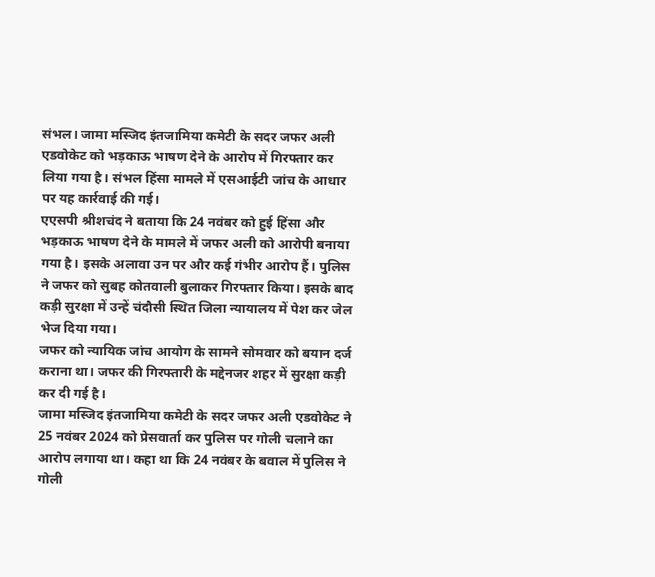संभल। जामा मस्जिद इंतजामिया कमेटी के सदर जफर अली एडवोकेट को भड़काऊ भाषण देने के आरोप में गिरफ्तार कर लिया गया है। संभल हिंसा मामले में एसआईटी जांच के आधार पर यह कार्रवाई की गई।
एएसपी श्रीशचंद ने बताया कि 24 नवंबर को हुई हिंसा और भड़काऊ भाषण देने के मामले में जफर अली को आरोपी बनाया गया है। इसके अलावा उन पर और कई गंभीर आरोप हैं। पुलिस ने जफर को सुबह कोतवाली बुलाकर गिरफ्तार किया। इसके बाद कड़ी सुरक्षा में उन्हें चंदौसी स्थित जिला न्यायालय में पेश कर जेल भेज दिया गया।
जफर को न्यायिक जांच आयोग के सामने सोमवार को बयान दर्ज कराना था। जफर की गिरफ्तारी के मद्देनजर शहर में सुरक्षा कड़ी कर दी गई है।
जामा मस्जिद इंतजामिया कमेटी के सदर जफर अली एडवोकेट ने 25 नवंबर 2024 को प्रेसवार्ता कर पुलिस पर गोली चलाने का आरोप लगाया था। कहा था कि 24 नवंबर के बवाल में पुलिस ने गोली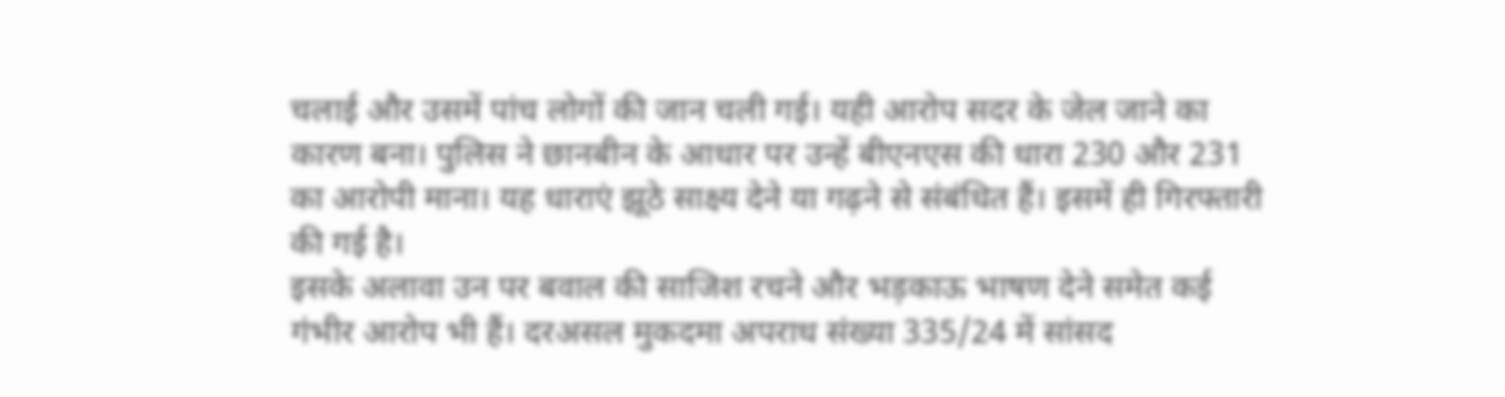चलाई और उसमें पांच लोगों की जान चली गई। यही आरोप सदर के जेल जाने का कारण बना। पुलिस ने छानबीन के आधार पर उन्हें बीएनएस की धारा 230 और 231 का आरोपी माना। यह धाराएं झूठे साक्ष्य देने या गढ़ने से संबंधित हैं। इसमें ही गिरफ्तारी की गई है।
इसके अलावा उन पर बवाल की साजिश रचने और भड़काऊ भाषण देने समेत कई गंभीर आरोप भी हैं। दरअसल मुकदमा अपराध संख्या 335/24 में सांसद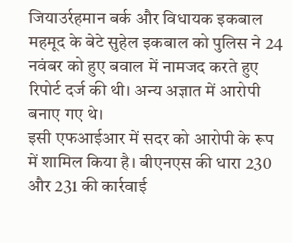जियाउर्रहमान बर्क और विधायक इकबाल महमूद के बेटे सुहेल इकबाल को पुलिस ने 24 नवंबर को हुए बवाल में नामजद करते हुए रिपोर्ट दर्ज की थी। अन्य अज्ञात में आरोपी बनाए गए थे।
इसी एफआईआर में सदर को आरोपी के रूप में शामिल किया है। बीएनएस की धारा 230 और 231 की कार्रवाई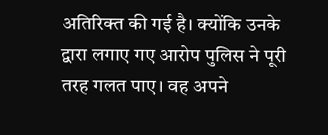अतिरिक्त की गई है। क्योंकि उनके द्वारा लगाए गए आरोप पुलिस ने पूरी तरह गलत पाए। वह अपने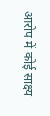आरोप में कोई साक्ष्य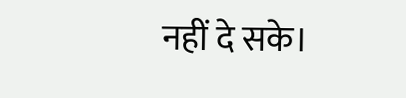नहीं दे सके।